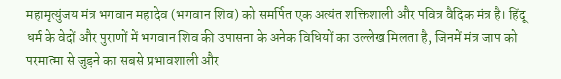महामृत्युंजय मंत्र भगवान महादेव (भगवान शिव) को समर्पित एक अत्यंत शक्तिशाली और पवित्र वैदिक मंत्र है। हिंदू धर्म के वेदों और पुराणों में भगवान शिव की उपासना के अनेक विधियों का उल्लेख मिलता है, जिनमें मंत्र जाप को परमात्मा से जुड़ने का सबसे प्रभावशाली और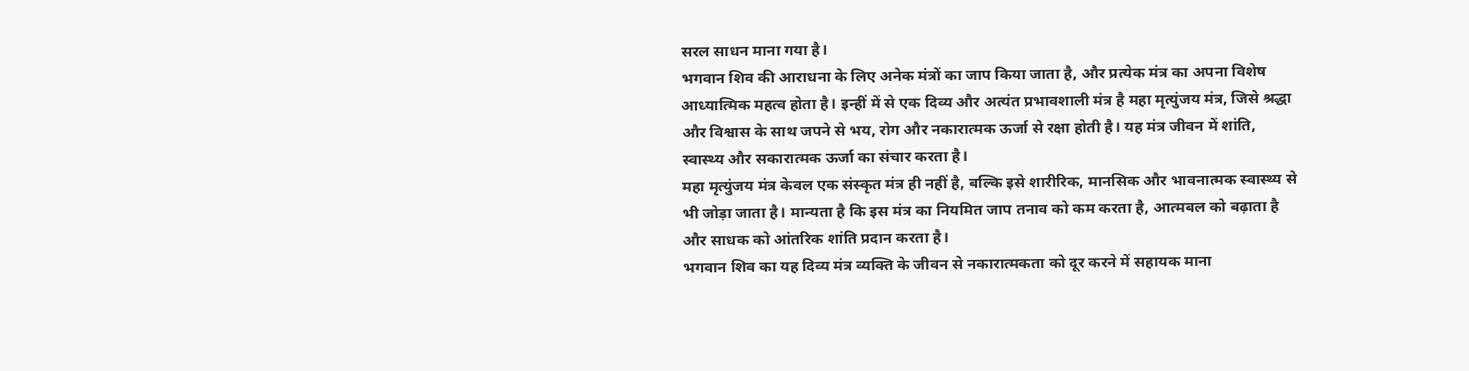सरल साधन माना गया है।
भगवान शिव की आराधना के लिए अनेक मंत्रों का जाप किया जाता है, और प्रत्येक मंत्र का अपना विशेष आध्यात्मिक महत्व होता है। इन्हीं में से एक दिव्य और अत्यंत प्रभावशाली मंत्र है महा मृत्युंजय मंत्र, जिसे श्रद्धा और विश्वास के साथ जपने से भय, रोग और नकारात्मक ऊर्जा से रक्षा होती है। यह मंत्र जीवन में शांति, स्वास्थ्य और सकारात्मक ऊर्जा का संचार करता है।
महा मृत्युंजय मंत्र केवल एक संस्कृत मंत्र ही नहीं है, बल्कि इसे शारीरिक, मानसिक और भावनात्मक स्वास्थ्य से भी जोड़ा जाता है। मान्यता है कि इस मंत्र का नियमित जाप तनाव को कम करता है, आत्मबल को बढ़ाता है और साधक को आंतरिक शांति प्रदान करता है।
भगवान शिव का यह दिव्य मंत्र व्यक्ति के जीवन से नकारात्मकता को दूर करने में सहायक माना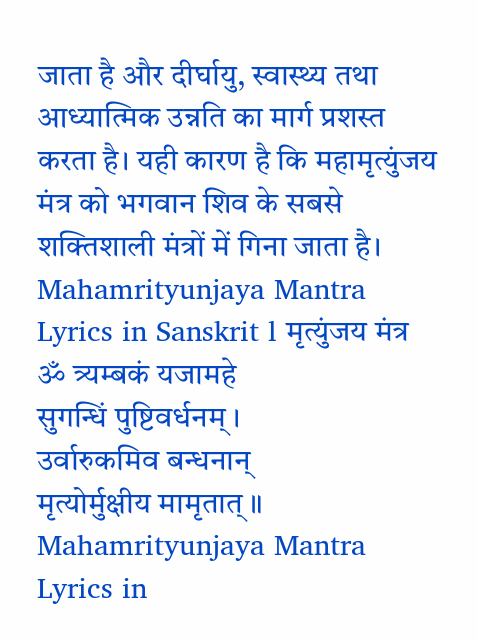जाता है और दीर्घायु, स्वास्थ्य तथा आध्यात्मिक उन्नति का मार्ग प्रशस्त करता है। यही कारण है कि महामृत्युंजय मंत्र को भगवान शिव के सबसे शक्तिशाली मंत्रों में गिना जाता है।
Mahamrityunjaya Mantra Lyrics in Sanskrit l मृत्युंजय मंत्र
ॐ त्र्यम्बकं यजामहे
सुगन्धिं पुष्टिवर्धनम् ।
उर्वारुकमिव बन्धनान्
मृत्योर्मुक्षीय मामृतात् ॥
Mahamrityunjaya Mantra Lyrics in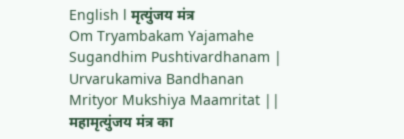English l मृत्युंजय मंत्र
Om Tryambakam Yajamahe
Sugandhim Pushtivardhanam |
Urvarukamiva Bandhanan
Mrityor Mukshiya Maamritat ||
महामृत्युंजय मंत्र का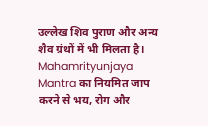उल्लेख शिव पुराण और अन्य शैव ग्रंथों में भी मिलता है।
Mahamrityunjaya Mantra का नियमित जाप करने से भय, रोग और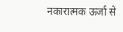नकारात्मक ऊर्जा से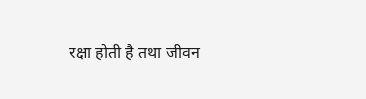रक्षा होती है तथा जीवन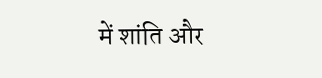में शांति और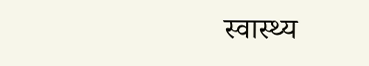स्वास्थ्य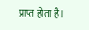प्राप्त होता है।